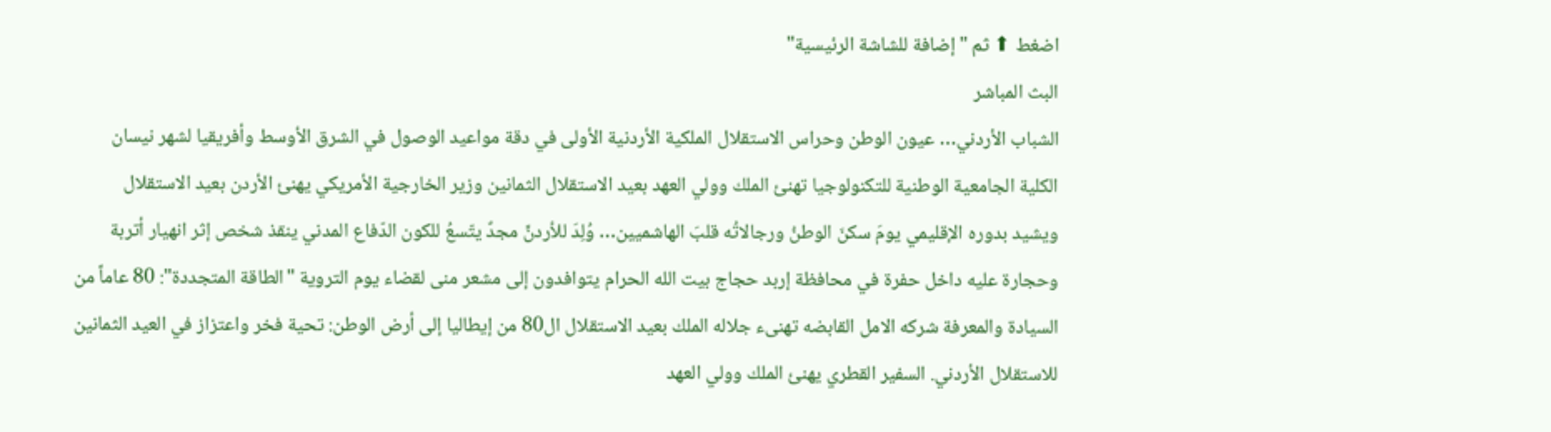اضغط ⬆ ثم "إضافة للشاشة الرئيسية"
البث المباشر
الشباب الأردني… عيون الوطن وحراس الاستقلال الملكية الأردنية الأولى في دقة مواعيد الوصول في الشرق الأوسط وأفريقيا لشهر نيسان الكلية الجامعية الوطنية للتكنولوجيا تهنئ الملك وولي العهد بعيد الاستقلال الثمانين وزير الخارجية الأمريكي يهنئ الأردن بعيد الاستقلال ويشيد بدوره الإقليمي يومَ سكنَ الوطنُ ورجالاتُه قلبَ الهاشميين… وُلِدَ للأردنِّ مجدٌ يتّسعُ للكون الدّفاع المدني ينقذ شخص إثر انهيار أتربة وحجارة عليه داخل حفرة في محافظة إربد حجاج بيت الله الحرام يتوافدون إلى مشعر منى لقضاء يوم التروية "الطاقة المتجددة": 80 عاماً من السيادة والمعرفة شركه الامل القابضه تهنىء جلاله الملك بعيد الاستقلال ال80 من إيطاليا إلى أرض الوطن: تحية فخر واعتزاز في العيد الثمانين للاستقلال الأردني. السفير القطري يهنئ الملك وولي العهد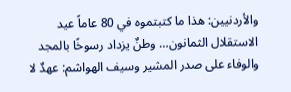والأردنيين: هذا ما كتبتموه في 80 عاماً عيد الاستقلال الثمانون… وطنٌ يزداد رسوخًا بالمجد والوفاء على صدر المشير وسيف الهواشم: عهدٌ لا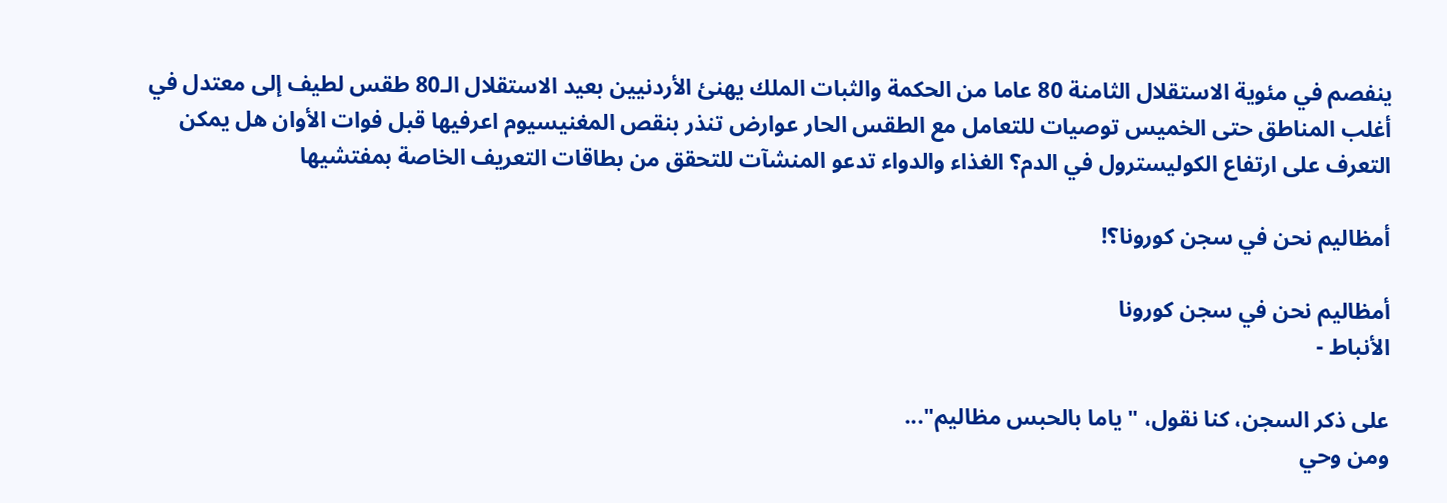ينفصم في مئوية الاستقلال الثامنة 80 عاما من الحكمة والثبات الملك يهنئ الأردنيين بعيد الاستقلال الـ80 طقس لطيف إلى معتدل في أغلب المناطق حتى الخميس توصيات للتعامل مع الطقس الحار عوارض تنذر بنقص المغنيسيوم اعرفيها قبل فوات الأوان هل يمكن التعرف على ارتفاع الكوليسترول في الدم؟ الغذاء والدواء تدعو المنشآت للتحقق من بطاقات التعريف الخاصة بمفتشيها

أمظاليم نحن في سجن كورونا؟!

أمظاليم نحن في سجن كورونا
الأنباط -

على ذكر السجن، كنا نقول، " ياما بالحبس مظاليم"...
ومن وحي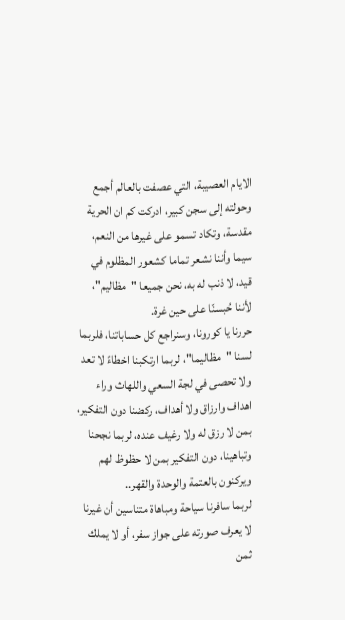الايام العصيبة، التي عصفت بالعالم أجمع وحولته إلى سجن كبير، ادركت كم ان الحرية مقدسة، وتكاد تسمو على غيرها من النعم، سيما وأننا نشعر تماما كشعور المظلوم في قيد، لا ذنب له به، نحن جميعا "مظاليم"، لأننا حُبسنّا على حين غرة.
حررنا يا كورونا، وسنراجع كل حساباتنا، فلربما لسنا "مظاليما"، لربما ارتكبنا اخطاءً لا تعد ولا تحصى في لجة السعي واللهاث وراء اهداف وارزاق ولا أهداف، ركضنا دون التفكير، بمن لا رزق له ولا رغيف عنده، لربما نجحنا وتباهينا، دون التفكير بمن لا حظوظ لهم ويركنون بالعتمة والوحدة والقهر..
لربما سافرنا سياحة ومباهاة متناسين أن غيرنا لا يعرف صورته على جواز سفر، أو لا يملك ثمن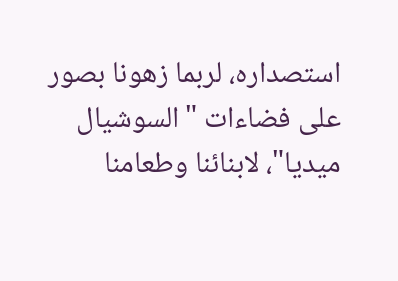استصداره، لربما زهونا بصور على فضاءات "السوشيال ميديا"، لابنائنا وطعامنا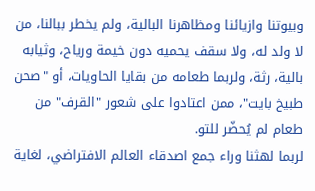وبيوتنا وازيائنا ومظاهرنا البالية، ولم يخطر ببالنا، من لا ولد له، ولا سقف يحميه دون خيمة ورياح، وثيابه بالية، رثة، ولربما طعامه من بقايا الحاويات، أو "صحن طبيخ بايت"، ممن اعتادوا على شعور "القرف" من طعام لم يُحضّر للتو.
لربما لهثنا وراء جمع اصدقاء العالم الافتراضي، لغاية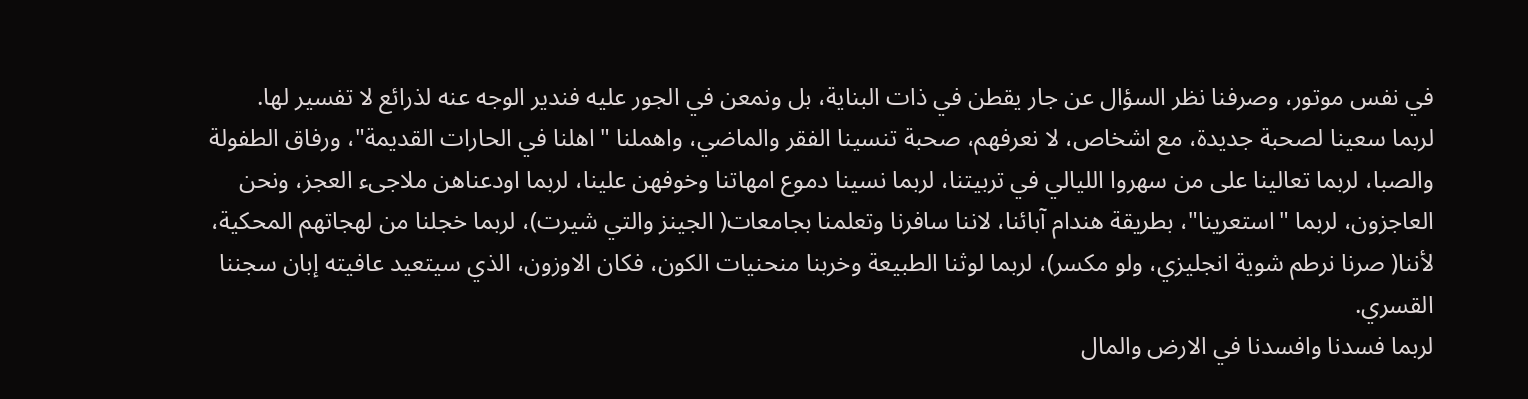في نفس موتور، وصرفنا نظر السؤال عن جار يقطن في ذات البناية، بل ونمعن في الجور عليه فندير الوجه عنه لذرائع لا تفسير لها.
لربما سعينا لصحبة جديدة، مع اشخاص، لا نعرفهم، صحبة تنسينا الفقر والماضي، واهملنا "اهلنا في الحارات القديمة"، ورفاق الطفولة والصبا، لربما تعالينا على من سهروا الليالي في تربيتنا، لربما نسينا دموع امهاتنا وخوفهن علينا، لربما اودعناهن ملاجىء العجز، ونحن العاجزون، لربما "استعرينا"، بطريقة هندام آبائنا، لاننا سافرنا وتعلمنا بجامعات( الجينز والتي شيرت)، لربما خجلنا من لهجاتهم المحكية، لأننا( صرنا نرطم شوية انجليزي، ولو مكسر)، لربما لوثنا الطبيعة وخربنا منحنيات الكون، فكان الاوزون، الذي سيتعيد عافيته إبان سجننا القسري.
لربما فسدنا وافسدنا في الارض والمال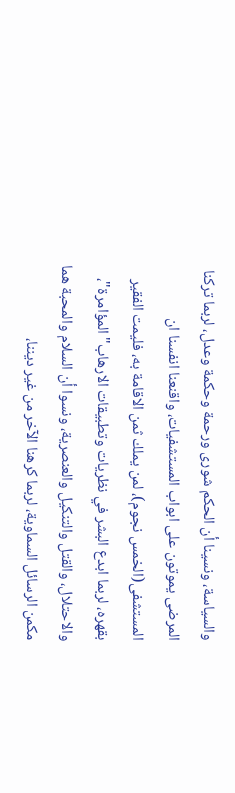والسياسة، ونسينا أن الحكم شورى ورحمة وحكمة وعدل، لربما تركنا المرضى يموتون على ابواب المستشفيات، واقنعنا انفسنا ان المستشفى(الخمس نجوم)، لمن يملك ثمن الاقامة به، فليمت الفقير بقهره، لربما ابدع البشر في نظريات وتطبيقات الارهاب"المؤامرة"، والاحتلال، والقتل والتنكيل والعنصرية، ونسوا أن السلام والمحبة هما مكمن الرسائل السماوية، لربما كرهنا الآخر من غير ديننا،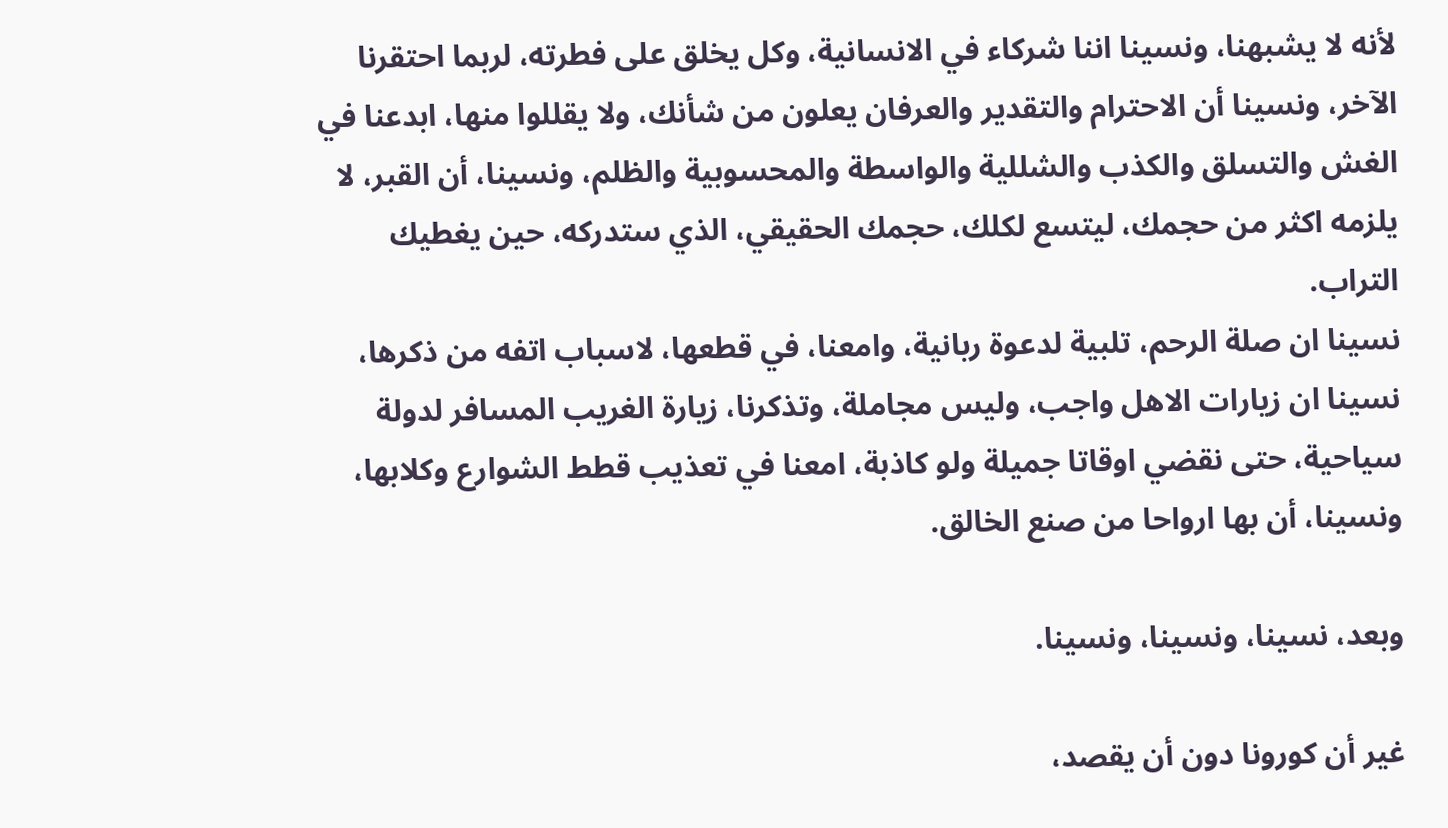لأنه لا يشبهنا، ونسينا اننا شركاء في الانسانية، وكل يخلق على فطرته، لربما احتقرنا الآخر، ونسينا أن الاحترام والتقدير والعرفان يعلون من شأنك، ولا يقللوا منها، ابدعنا في الغش والتسلق والكذب والشللية والواسطة والمحسوبية والظلم، ونسينا، أن القبر، لا يلزمه اكثر من حجمك، ليتسع لكلك، حجمك الحقيقي، الذي ستدركه، حين يغطيك التراب.
نسينا ان صلة الرحم، تلبية لدعوة ربانية، وامعنا، في قطعها، لاسباب اتفه من ذكرها، نسينا ان زيارات الاهل واجب، وليس مجاملة، وتذكرنا، زيارة الغريب المسافر لدولة سياحية، حتى نقضي اوقاتا جميلة ولو كاذبة، امعنا في تعذيب قطط الشوارع وكلابها، ونسينا، أن بها ارواحا من صنع الخالق.

وبعد، نسينا، ونسينا، ونسينا.

غير أن كورونا دون أن يقصد،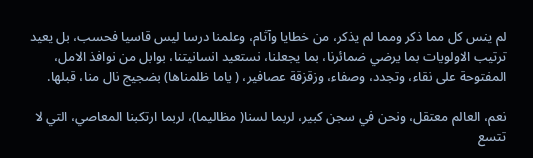لم ينس كل مما ذكر ومما لم يذكر، من خطايا وآثام، وعلمنا درسا ليس قاسيا فحسب، بل يعيد ترتيب الاولويات بما يرضي ضمائرنا، بما يجعلنا، نستعيد انسانيتنا، بوابل من نوافذ الامل، المفتوحة على نقاء، وتجدد، وصفاء، وزقزقة عصافير، ( ياما ظلمناها) بضجيج نال منا، قبلها.

نعم، العالم معتقل، ونحن في سجن كبير، لربما لسنا( مظاليما)، لربما ارتكبنا المعاصي، التي لا تتسع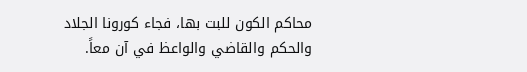محاكم الكون للبت بها، فجاء كورونا الجلاد والحكم والقاضي والواعظ في آن معاً.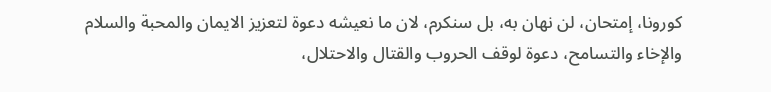كورونا، إمتحان، لن نهان به، بل سنكرم، لان ما نعيشه دعوة لتعزيز الايمان والمحبة والسلام والإخاء والتسامح، دعوة لوقف الحروب والقتال والاحتلال،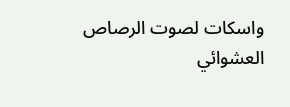واسكات لصوت الرصاص العشوائي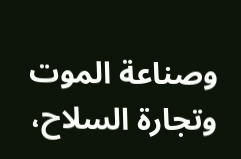وصناعة الموت وتجارة السلاح،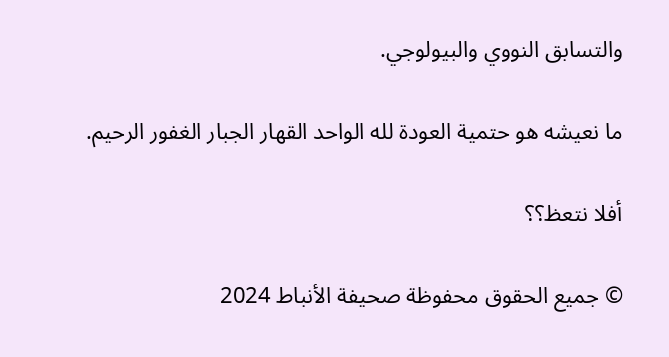والتسابق النووي والبيولوجي.

ما نعيشه هو حتمية العودة لله الواحد القهار الجبار الغفور الرحيم.

أفلا نتعظ؟؟

© جميع الحقوق محفوظة صحيفة الأنباط 2024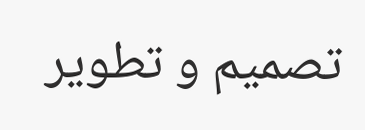تصميم و تطوير